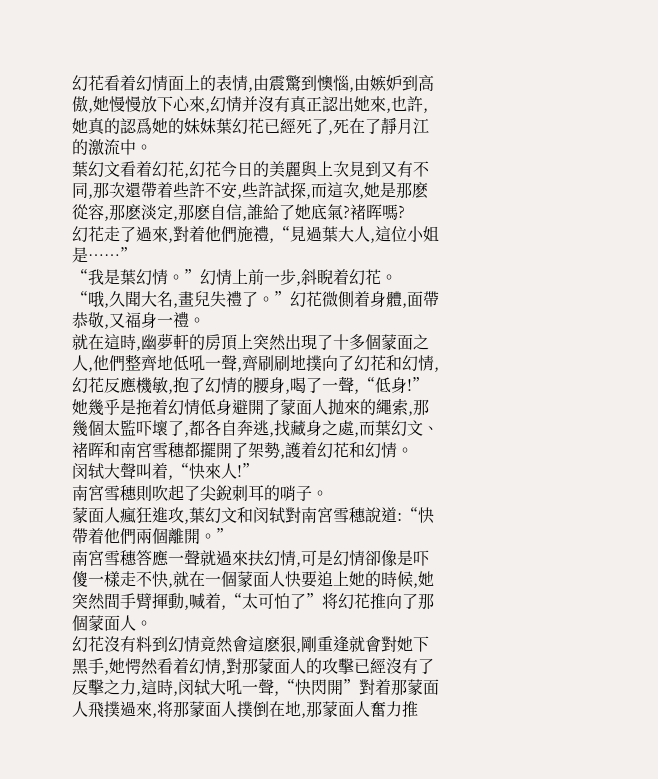幻花看着幻情面上的表情,由震驚到懊惱,由嫉妒到高傲,她慢慢放下心來,幻情并沒有真正認出她來,也許,她真的認爲她的妹妹葉幻花已經死了,死在了靜月江的激流中。
葉幻文看着幻花,幻花今日的美麗與上次見到又有不同,那次還帶着些許不安,些許試探,而這次,她是那麽從容,那麽淡定,那麽自信,誰給了她底氣?褚晖嗎?
幻花走了過來,對着他們施禮,“見過葉大人,這位小姐是……”
“我是葉幻情。”幻情上前一步,斜睨着幻花。
“哦,久聞大名,畫兒失禮了。”幻花微側着身體,面帶恭敬,又福身一禮。
就在這時,幽夢軒的房頂上突然出現了十多個蒙面之人,他們整齊地低吼一聲,齊刷刷地撲向了幻花和幻情,幻花反應機敏,抱了幻情的腰身,喝了一聲,“低身!”
她幾乎是拖着幻情低身避開了蒙面人抛來的繩索,那幾個太監吓壞了,都各自奔逃,找藏身之處,而葉幻文、褚晖和南宮雪穗都擺開了架勢,護着幻花和幻情。
闵轼大聲叫着,“快來人!”
南宮雪穗則吹起了尖銳刺耳的哨子。
蒙面人瘋狂進攻,葉幻文和闵轼對南宮雪穗說道:“快帶着他們兩個離開。”
南宮雪穗答應一聲就過來扶幻情,可是幻情卻像是吓傻一樣走不快,就在一個蒙面人快要追上她的時候,她突然間手臂揮動,喊着,“太可怕了”将幻花推向了那個蒙面人。
幻花沒有料到幻情竟然會這麽狠,剛重逢就會對她下黑手,她愕然看着幻情,對那蒙面人的攻擊已經沒有了反擊之力,這時,闵轼大吼一聲,“快閃開”對着那蒙面人飛撲過來,将那蒙面人撲倒在地,那蒙面人奮力推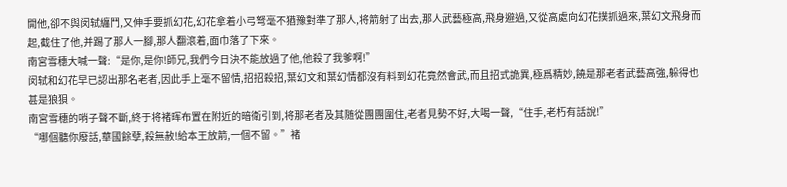開他,卻不與闵轼纏鬥,又伸手要抓幻花,幻花拿着小弓弩毫不猶豫對準了那人,将箭射了出去,那人武藝極高,飛身避過,又從高處向幻花撲抓過來,葉幻文飛身而起,截住了他,并踢了那人一腳,那人翻滾着,面巾落了下來。
南宮雪穗大喊一聲:“是你,是你!師兄,我們今日決不能放過了他,他殺了我爹啊!”
闵轼和幻花早已認出那名老者,因此手上毫不留情,招招殺招,葉幻文和葉幻情都沒有料到幻花竟然會武,而且招式詭異,極爲精妙,饒是那老者武藝高強,躲得也甚是狼狽。
南宮雪穗的哨子聲不斷,終于将褚晖布置在附近的暗衛引到,将那老者及其随從團團圍住,老者見勢不好,大喝一聲,“住手,老朽有話說!”
“哪個聽你廢話,華國餘孽,殺無赦!給本王放箭,一個不留。”褚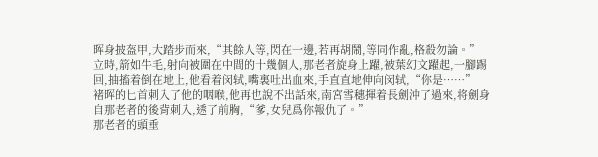晖身披盔甲,大踏步而來,“其餘人等,閃在一邊,若再胡鬧,等同作亂,格殺勿論。”
立時,箭如牛毛,射向被圍在中間的十幾個人,那老者旋身上躍,被葉幻文躍起,一腳踢回,抽搐着倒在地上,他看着闵轼,嘴裏吐出血來,手直直地伸向闵轼,“你是……”
褚晖的匕首刺入了他的咽喉,他再也說不出話來,南宮雪穗揮着長劍沖了過來,将劍身自那老者的後背刺入,透了前胸,“爹,女兒爲你報仇了。”
那老者的頭垂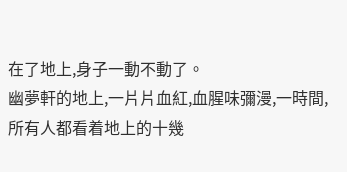在了地上,身子一動不動了。
幽夢軒的地上,一片片血紅,血腥味彌漫,一時間,所有人都看着地上的十幾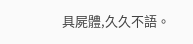具屍體,久久不語。